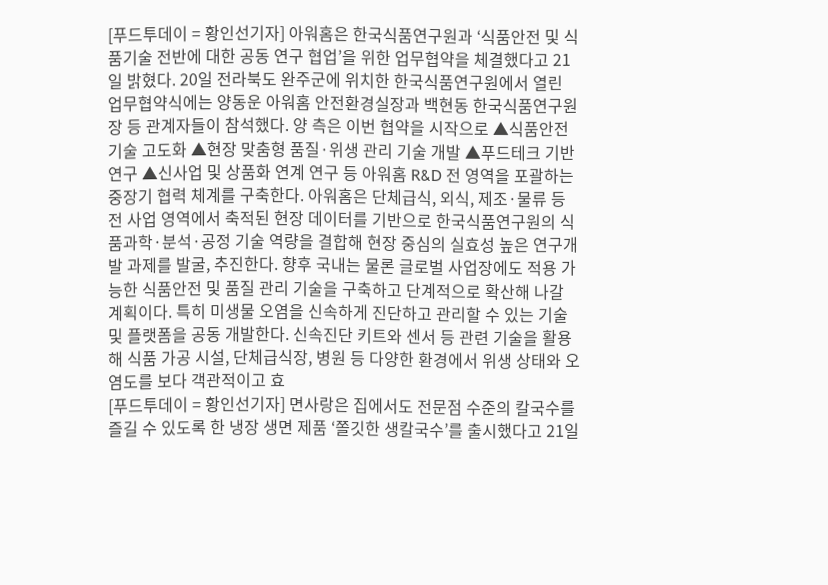[푸드투데이 = 황인선기자] 아워홈은 한국식품연구원과 ‘식품안전 및 식품기술 전반에 대한 공동 연구 협업’을 위한 업무협약을 체결했다고 21일 밝혔다. 20일 전라북도 완주군에 위치한 한국식품연구원에서 열린 업무협약식에는 양동운 아워홈 안전환경실장과 백현동 한국식품연구원장 등 관계자들이 참석했다. 양 측은 이번 협약을 시작으로 ▲식품안전 기술 고도화 ▲현장 맞춤형 품질·위생 관리 기술 개발 ▲푸드테크 기반 연구 ▲신사업 및 상품화 연계 연구 등 아워홈 R&D 전 영역을 포괄하는 중장기 협력 체계를 구축한다. 아워홈은 단체급식, 외식, 제조·물류 등 전 사업 영역에서 축적된 현장 데이터를 기반으로 한국식품연구원의 식품과학·분석·공정 기술 역량을 결합해 현장 중심의 실효성 높은 연구개발 과제를 발굴, 추진한다. 향후 국내는 물론 글로벌 사업장에도 적용 가능한 식품안전 및 품질 관리 기술을 구축하고 단계적으로 확산해 나갈 계획이다. 특히 미생물 오염을 신속하게 진단하고 관리할 수 있는 기술 및 플랫폼을 공동 개발한다. 신속진단 키트와 센서 등 관련 기술을 활용해 식품 가공 시설, 단체급식장, 병원 등 다양한 환경에서 위생 상태와 오염도를 보다 객관적이고 효
[푸드투데이 = 황인선기자] 면사랑은 집에서도 전문점 수준의 칼국수를 즐길 수 있도록 한 냉장 생면 제품 ‘쫄깃한 생칼국수’를 출시했다고 21일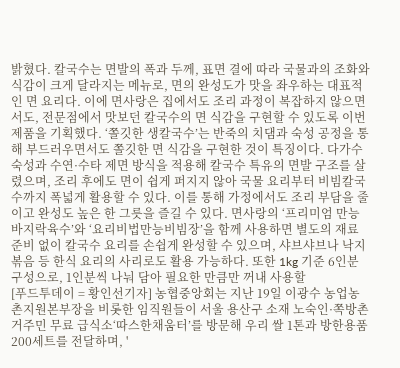밝혔다. 칼국수는 면발의 폭과 두께, 표면 결에 따라 국물과의 조화와 식감이 크게 달라지는 메뉴로, 면의 완성도가 맛을 좌우하는 대표적인 면 요리다. 이에 면사랑은 집에서도 조리 과정이 복잡하지 않으면서도, 전문점에서 맛보던 칼국수의 면 식감을 구현할 수 있도록 이번 제품을 기획했다. ‘쫄깃한 생칼국수’는 반죽의 치댐과 숙성 공정을 통해 부드러우면서도 쫄깃한 면 식감을 구현한 것이 특징이다. 다가수 숙성과 수연·수타 제면 방식을 적용해 칼국수 특유의 면발 구조를 살렸으며, 조리 후에도 면이 쉽게 퍼지지 않아 국물 요리부터 비빔칼국수까지 폭넓게 활용할 수 있다. 이를 통해 가정에서도 조리 부담을 줄이고 완성도 높은 한 그릇을 즐길 수 있다. 면사랑의 ‘프리미엄 만능바지락육수’와 ‘요리비법만능비빔장’을 함께 사용하면 별도의 재료 준비 없이 칼국수 요리를 손쉽게 완성할 수 있으며, 샤브샤브나 낙지볶음 등 한식 요리의 사리로도 활용 가능하다. 또한 1kg 기준 6인분 구성으로, 1인분씩 나눠 담아 필요한 만큼만 꺼내 사용할
[푸드투데이 = 황인선기자] 농협중앙회는 지난 19일 이광수 농업농촌지원본부장을 비롯한 임직원들이 서울 용산구 소재 노숙인·쪽방촌 거주민 무료 급식소‘따스한채움터’를 방문해 우리 쌀 1톤과 방한용품 200세트를 전달하며, '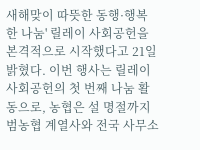새해맞이 따뜻한 동행·행복한 나눔' 릴레이 사회공헌을 본격적으로 시작했다고 21일 밝혔다. 이번 행사는 릴레이 사회공헌의 첫 번째 나눔 활동으로, 농협은 설 명절까지 범농협 계열사와 전국 사무소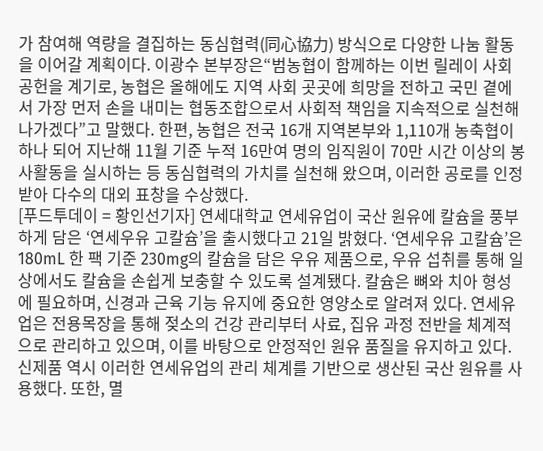가 참여해 역량을 결집하는 동심협력(同心協力) 방식으로 다양한 나눔 활동을 이어갈 계획이다. 이광수 본부장은“범농협이 함께하는 이번 릴레이 사회공헌을 계기로, 농협은 올해에도 지역 사회 곳곳에 희망을 전하고 국민 곁에서 가장 먼저 손을 내미는 협동조합으로서 사회적 책임을 지속적으로 실천해 나가겠다”고 말했다. 한편, 농협은 전국 16개 지역본부와 1,110개 농축협이 하나 되어 지난해 11월 기준 누적 16만여 명의 임직원이 70만 시간 이상의 봉사활동을 실시하는 등 동심협력의 가치를 실천해 왔으며, 이러한 공로를 인정받아 다수의 대외 표창을 수상했다.
[푸드투데이 = 황인선기자] 연세대학교 연세유업이 국산 원유에 칼슘을 풍부하게 담은 ‘연세우유 고칼슘’을 출시했다고 21일 밝혔다. ‘연세우유 고칼슘’은 180mL 한 팩 기준 230mg의 칼슘을 담은 우유 제품으로, 우유 섭취를 통해 일상에서도 칼슘을 손쉽게 보충할 수 있도록 설계됐다. 칼슘은 뼈와 치아 형성에 필요하며, 신경과 근육 기능 유지에 중요한 영양소로 알려져 있다. 연세유업은 전용목장을 통해 젖소의 건강 관리부터 사료, 집유 과정 전반을 체계적으로 관리하고 있으며, 이를 바탕으로 안정적인 원유 품질을 유지하고 있다. 신제품 역시 이러한 연세유업의 관리 체계를 기반으로 생산된 국산 원유를 사용했다. 또한, 멸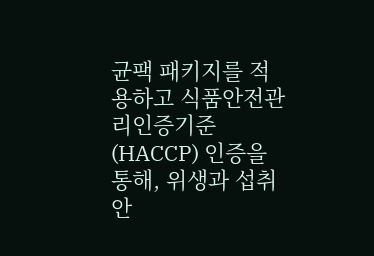균팩 패키지를 적용하고 식품안전관리인증기준(HACCP) 인증을 통해, 위생과 섭취 안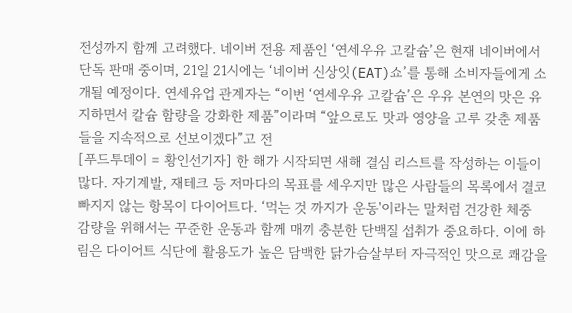전성까지 함께 고려했다. 네이버 전용 제품인 ‘연세우유 고칼슘’은 현재 네이버에서 단독 판매 중이며, 21일 21시에는 ‘네이버 신상잇(EAT)쇼’를 통해 소비자들에게 소개될 예정이다. 연세유업 관계자는 “이번 ‘연세우유 고칼슘’은 우유 본연의 맛은 유지하면서 칼슘 함량을 강화한 제품”이라며 “앞으로도 맛과 영양을 고루 갖춘 제품들을 지속적으로 선보이겠다”고 전
[푸드투데이 = 황인선기자] 한 해가 시작되면 새해 결심 리스트를 작성하는 이들이 많다. 자기계발, 재테크 등 저마다의 목표를 세우지만 많은 사람들의 목록에서 결코 빠지지 않는 항목이 다이어트다. ‘먹는 것 까지가 운동'이라는 말처럼 건강한 체중 감량을 위해서는 꾸준한 운동과 함께 매끼 충분한 단백질 섭취가 중요하다. 이에 하림은 다이어트 식단에 활용도가 높은 담백한 닭가슴살부터 자극적인 맛으로 쾌감을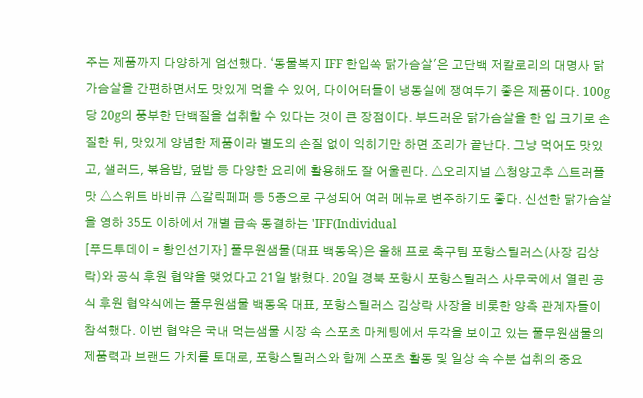주는 제품까지 다양하게 엄선했다. ‘동물복지 IFF 한입쏙 닭가슴살'은 고단백 저칼로리의 대명사 닭가슴살을 간편하면서도 맛있게 먹을 수 있어, 다이어터들이 냉동실에 쟁여두기 좋은 제품이다. 100g 당 20g의 풍부한 단백질을 섭취할 수 있다는 것이 큰 장점이다. 부드러운 닭가슴살을 한 입 크기로 손질한 뒤, 맛있게 양념한 제품이라 별도의 손질 없이 익히기만 하면 조리가 끝난다. 그냥 먹어도 맛있고, 샐러드, 볶음밥, 덮밥 등 다양한 요리에 활용해도 잘 어울린다. △오리지널 △청양고추 △트러플맛 △스위트 바비큐 △갈릭페퍼 등 5종으로 구성되어 여러 메뉴로 변주하기도 좋다. 신선한 닭가슴살을 영하 35도 이하에서 개별 급속 동결하는 'IFF(Individual
[푸드투데이 = 황인선기자] 풀무원샘물(대표 백동옥)은 올해 프로 축구팀 포항스틸러스(사장 김상락)와 공식 후원 협약을 맺었다고 21일 밝혔다. 20일 경북 포항시 포항스틸러스 사무국에서 열린 공식 후원 협약식에는 풀무원샘물 백동옥 대표, 포항스틸러스 김상락 사장을 비롯한 양측 관계자들이 참석했다. 이번 협약은 국내 먹는샘물 시장 속 스포츠 마케팅에서 두각을 보이고 있는 풀무원샘물의 제품력과 브랜드 가치를 토대로, 포항스틸러스와 함께 스포츠 활동 및 일상 속 수분 섭취의 중요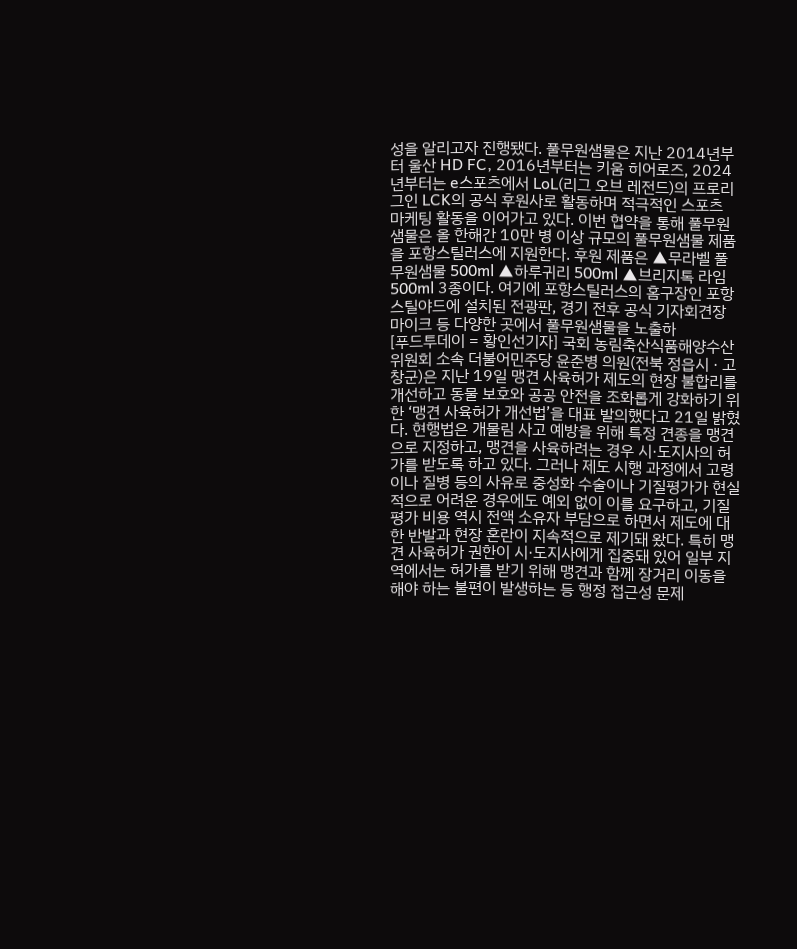성을 알리고자 진행됐다. 풀무원샘물은 지난 2014년부터 울산 HD FC, 2016년부터는 키움 히어로즈, 2024년부터는 e스포츠에서 LoL(리그 오브 레전드)의 프로리그인 LCK의 공식 후원사로 활동하며 적극적인 스포츠 마케팅 활동을 이어가고 있다. 이번 협약을 통해 풀무원샘물은 올 한해간 10만 병 이상 규모의 풀무원샘물 제품을 포항스틸러스에 지원한다. 후원 제품은 ▲무라벨 풀무원샘물 500ml ▲하루귀리 500ml ▲브리지톡 라임 500ml 3종이다. 여기에 포항스틸러스의 홈구장인 포항스틸야드에 설치된 전광판, 경기 전후 공식 기자회견장 마이크 등 다양한 곳에서 풀무원샘물을 노출하
[푸드투데이 = 황인선기자] 국회 농림축산식품해양수산위원회 소속 더불어민주당 윤준병 의원(전북 정읍시 · 고창군)은 지난 19일 맹견 사육허가 제도의 현장 불합리를 개선하고 동물 보호와 공공 안전을 조화롭게 강화하기 위한 ‘맹견 사육허가 개선법’을 대표 발의했다고 21일 밝혔다. 현행법은 개물림 사고 예방을 위해 특정 견종을 맹견으로 지정하고, 맹견을 사육하려는 경우 시·도지사의 허가를 받도록 하고 있다. 그러나 제도 시행 과정에서 고령이나 질병 등의 사유로 중성화 수술이나 기질평가가 현실적으로 어려운 경우에도 예외 없이 이를 요구하고, 기질평가 비용 역시 전액 소유자 부담으로 하면서 제도에 대한 반발과 현장 혼란이 지속적으로 제기돼 왔다. 특히 맹견 사육허가 권한이 시·도지사에게 집중돼 있어 일부 지역에서는 허가를 받기 위해 맹견과 함께 장거리 이동을 해야 하는 불편이 발생하는 등 행정 접근성 문제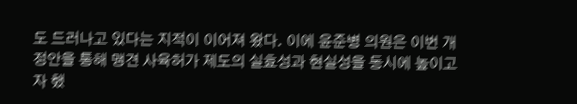도 드러나고 있다는 지적이 이어져 왔다. 이에 윤준병 의원은 이번 개정안을 통해 맹견 사육허가 제도의 실효성과 현실성을 동시에 높이고자 했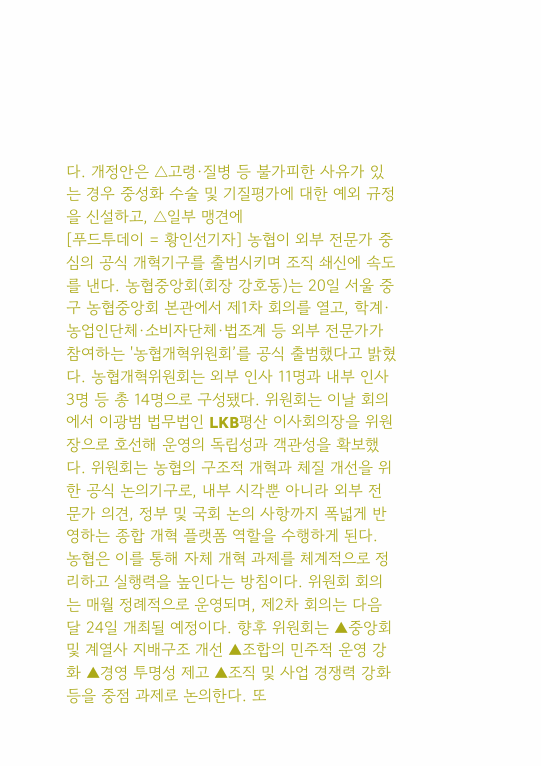다. 개정안은 △고령·질병 등 불가피한 사유가 있는 경우 중성화 수술 및 기질평가에 대한 예외 규정을 신설하고, △일부 맹견에
[푸드투데이 = 황인선기자] 농협이 외부 전문가 중심의 공식 개혁기구를 출범시키며 조직 쇄신에 속도를 낸다. 농협중앙회(회장 강호동)는 20일 서울 중구 농협중앙회 본관에서 제1차 회의를 열고, 학계·농업인단체·소비자단체·법조계 등 외부 전문가가 참여하는 '농협개혁위원회’를 공식 출범했다고 밝혔다. 농협개혁위원회는 외부 인사 11명과 내부 인사 3명 등 총 14명으로 구성됐다. 위원회는 이날 회의에서 이광범 법무법인 LKB평산 이사회의장을 위원장으로 호선해 운영의 독립성과 객관성을 확보했다. 위원회는 농협의 구조적 개혁과 체질 개선을 위한 공식 논의기구로, 내부 시각뿐 아니라 외부 전문가 의견, 정부 및 국회 논의 사항까지 폭넓게 반영하는 종합 개혁 플랫폼 역할을 수행하게 된다. 농협은 이를 통해 자체 개혁 과제를 체계적으로 정리하고 실행력을 높인다는 방침이다. 위원회 회의는 매월 정례적으로 운영되며, 제2차 회의는 다음 달 24일 개최될 예정이다. 향후 위원회는 ▲중앙회 및 계열사 지배구조 개선 ▲조합의 민주적 운영 강화 ▲경영 투명성 제고 ▲조직 및 사업 경쟁력 강화 등을 중점 과제로 논의한다. 또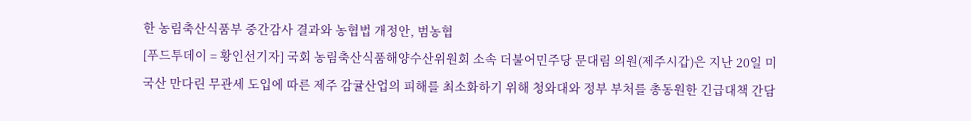한 농림축산식품부 중간감사 결과와 농협법 개정안, 범농협
[푸드투데이 = 황인선기자] 국회 농림축산식품해양수산위원회 소속 더불어민주당 문대림 의원(제주시갑)은 지난 20일 미국산 만다린 무관세 도입에 따른 제주 감귤산업의 피해를 최소화하기 위해 청와대와 정부 부처를 총동원한 긴급대책 간담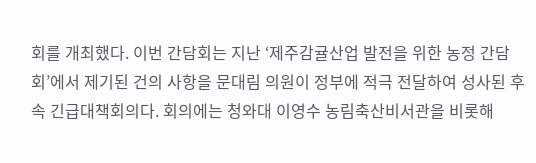회를 개최했다. 이번 간담회는 지난 ‘제주감귤산업 발전을 위한 농정 간담회’에서 제기된 건의 사항을 문대림 의원이 정부에 적극 전달하여 성사된 후속 긴급대책회의다. 회의에는 청와대 이영수 농림축산비서관을 비롯해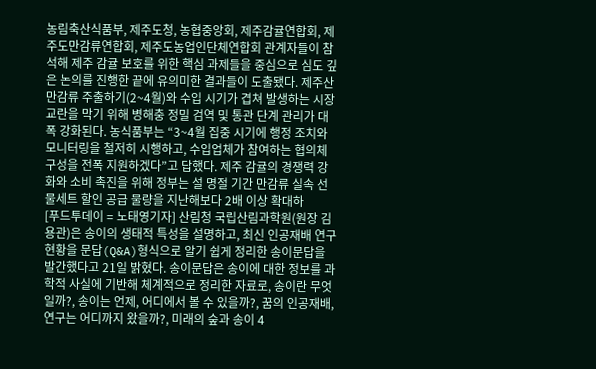농림축산식품부, 제주도청, 농협중앙회, 제주감귤연합회, 제주도만감류연합회, 제주도농업인단체연합회 관계자들이 참석해 제주 감귤 보호를 위한 핵심 과제들을 중심으로 심도 깊은 논의를 진행한 끝에 유의미한 결과들이 도출됐다. 제주산 만감류 주출하기(2~4월)와 수입 시기가 겹쳐 발생하는 시장 교란을 막기 위해 병해충 정밀 검역 및 통관 단계 관리가 대폭 강화된다. 농식품부는 “3~4월 집중 시기에 행정 조치와 모니터링을 철저히 시행하고, 수입업체가 참여하는 협의체 구성을 전폭 지원하겠다”고 답했다. 제주 감귤의 경쟁력 강화와 소비 촉진을 위해 정부는 설 명절 기간 만감류 실속 선물세트 할인 공급 물량을 지난해보다 2배 이상 확대하
[푸드투데이 = 노태영기자] 산림청 국립산림과학원(원장 김용관)은 송이의 생태적 특성을 설명하고, 최신 인공재배 연구 현황을 문답(Q&A)형식으로 알기 쉽게 정리한 송이문답을 발간했다고 21일 밝혔다. 송이문답은 송이에 대한 정보를 과학적 사실에 기반해 체계적으로 정리한 자료로, 송이란 무엇일까?, 송이는 언제, 어디에서 볼 수 있을까?, 꿈의 인공재배, 연구는 어디까지 왔을까?, 미래의 숲과 송이 4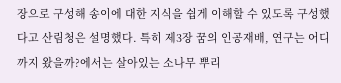장으로 구성해 송이에 대한 지식을 쉽게 이해할 수 있도록 구성했다고 산림청은 설명했다. 특히 제3장 꿈의 인공재배, 연구는 어디까지 왔을까?에서는 살아있는 소나무 뿌리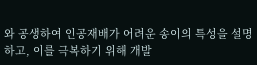와 공생하여 인공재배가 어려운 송이의 특성을 설명하고, 이를 극복하기 위해 개발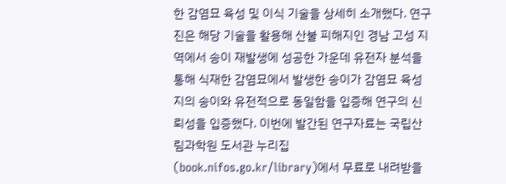한 감염묘 육성 및 이식 기술을 상세히 소개했다. 연구진은 해당 기술을 활용해 산불 피해지인 경남 고성 지역에서 송이 재발생에 성공한 가운데 유전자 분석을 통해 식재한 감염묘에서 발생한 송이가 감염묘 육성지의 송이와 유전적으로 동일함을 입증해 연구의 신뢰성을 입증했다. 이번에 발간된 연구자료는 국립산림과학원 도서관 누리집(book.nifos.go.kr/library)에서 무료로 내려받을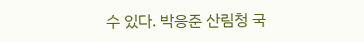수 있다. 박응준 산림청 국